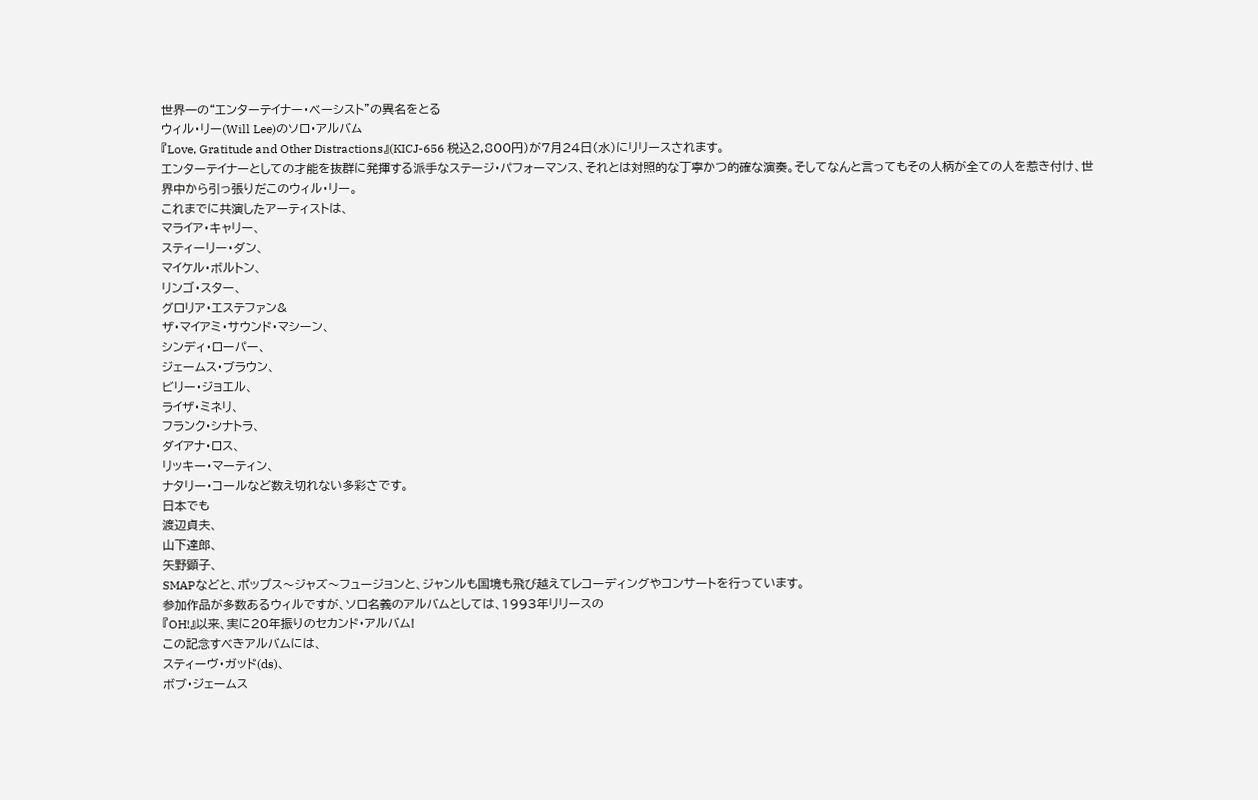世界一の“エンターテイナー・ベーシスト”の異名をとる
ウィル・リー(Will Lee)のソロ・アルバム
『Love, Gratitude and Other Distractions』(KICJ-656 税込2,800円)が7月24日(水)にリリースされます。
エンターテイナーとしての才能を抜群に発揮する派手なステージ・パフォーマンス、それとは対照的な丁寧かつ的確な演奏。そしてなんと言ってもその人柄が全ての人を惹き付け、世界中から引っ張りだこのウィル・リー。
これまでに共演したアーティストは、
マライア・キャリー、
スティーリー・ダン、
マイケル・ボルトン、
リンゴ・スター、
グロリア・エステファン&
ザ・マイアミ・サウンド・マシーン、
シンディ・ローパー、
ジェームス・ブラウン、
ビリー・ジョエル、
ライザ・ミネリ、
フランク・シナトラ、
ダイアナ・ロス、
リッキー・マーティン、
ナタリー・コールなど数え切れない多彩さです。
日本でも
渡辺貞夫、
山下達郎、
矢野顕子、
SMAPなどと、ポップス〜ジャズ〜フュージョンと、ジャンルも国境も飛び越えてレコーディングやコンサートを行っています。
参加作品が多数あるウィルですが、ソロ名義のアルバムとしては、1993年リリースの
『OH!』以来、実に20年振りのセカンド・アルバム!
この記念すべきアルバムには、
スティーヴ・ガッド(ds)、
ボブ・ジェームス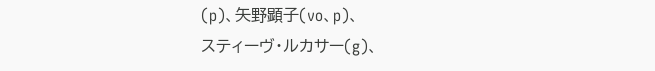(p)、矢野顕子(vo、p)、
スティーヴ・ルカサー(g)、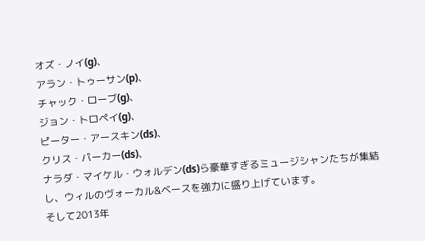オズ・ノイ(g)、
アラン・トゥーサン(p)、
チャック・ローブ(g)、
ジョン・トロペイ(g)、
ピーター・アースキン(ds)、
クリス・パーカー(ds)、
ナラダ・マイケル・ウォルデン(ds)ら豪華すぎるミュージシャンたちが集結し、ウィルのヴォーカル&ベースを強力に盛り上げています。
そして2013年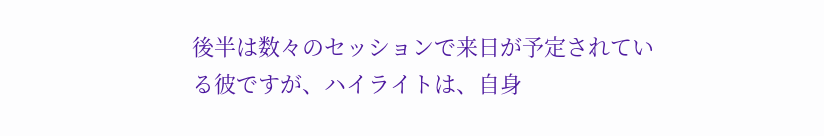後半は数々のセッションで来日が予定されている彼ですが、ハイライトは、自身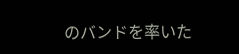のバンドを率いた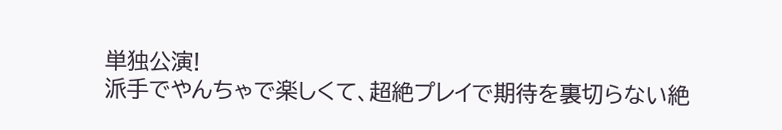単独公演!
派手でやんちゃで楽しくて、超絶プレイで期待を裏切らない絶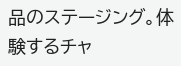品のステージング。体験するチャ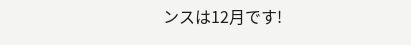ンスは12月です!